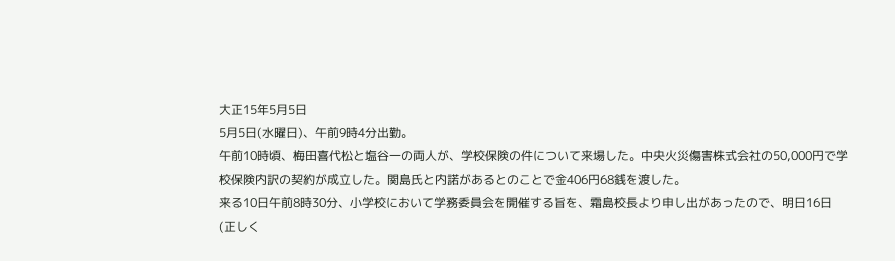大正15年5月5日
5月5日(水曜日)、午前9時4分出勤。
午前10時頃、梅田喜代松と塩谷一の両人が、学校保険の件について来場した。中央火災傷害株式会社の50,000円で学校保険内訳の契約が成立した。関島氏と内諾があるとのことで金406円68銭を渡した。
来る10日午前8時30分、小学校において学務委員会を開催する旨を、霜島校長より申し出があったので、明日16日(正しく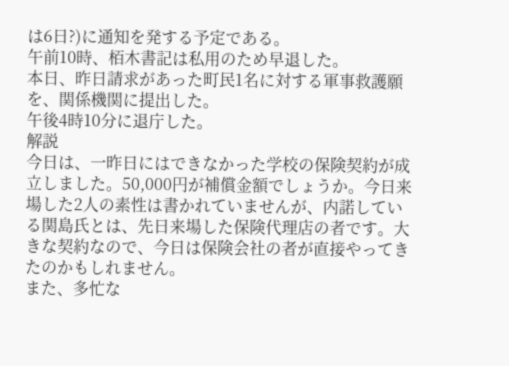は6日?)に通知を発する予定である。
午前10時、栢木書記は私用のため早退した。
本日、昨日請求があった町民1名に対する軍事救護願を、関係機関に提出した。
午後4時10分に退庁した。
解説
今日は、一昨日にはできなかった学校の保険契約が成立しました。50,000円が補償金額でしょうか。今日来場した2人の素性は書かれていませんが、内諾している関島氏とは、先日来場した保険代理店の者です。大きな契約なので、今日は保険会社の者が直接やってきたのかもしれません。
また、多忙な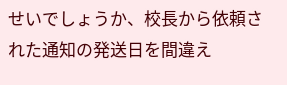せいでしょうか、校長から依頼された通知の発送日を間違え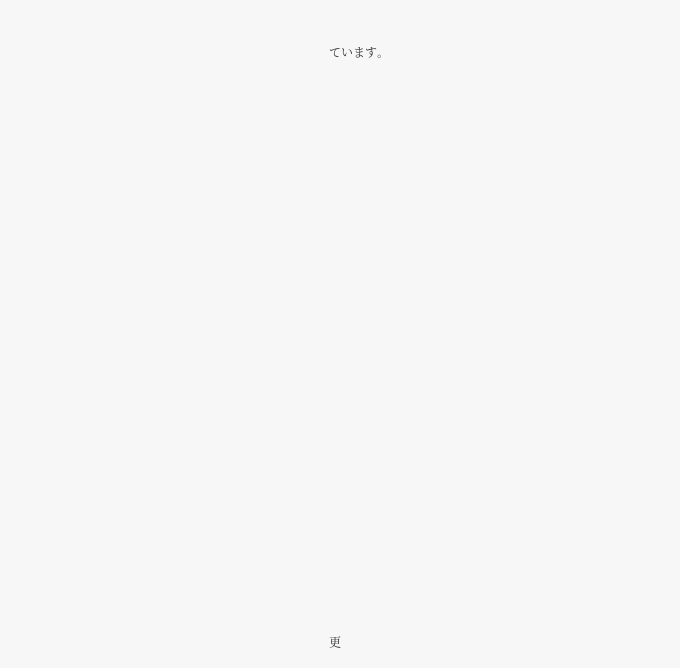ています。























更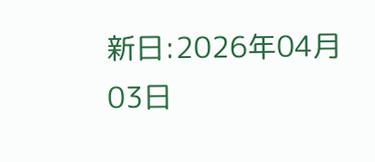新日:2026年04月03日